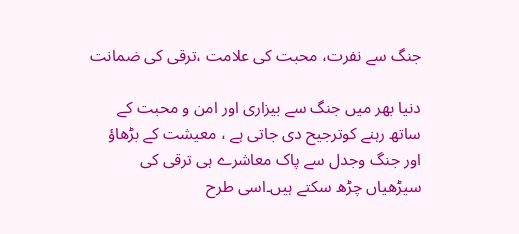جنگ سے نفرت، محبت کی علامت ،ترقی کی ضمانت

دنیا بھر میں جنگ سے بیزاری اور امن و محبت کے ساتھ رہنے کوترجیح دی جاتی ہے ، معیشت کے بڑھاؤ اور جنگ وجدل سے پاک معاشرے ہی ترقی کی سیڑھیاں چڑھ سکتے ہیں۔اسی طرح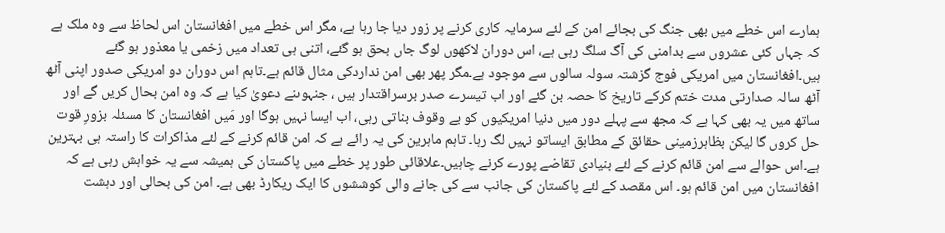ہمارے اس خطے میں بھی جنگ کی بجائے امن کے لئے سرمایہ کاری کرنے پر زور دیا جا رہا ہے، مگر اس خطے میں افغانستان اس لحاظ سے وہ ملک ہے کہ جہاں کئی عشروں سے بدامنی کی آگ سلگ رہی ہے، اس دوران لاکھوں لوگ جاں بحق ہو گئے، اتنی ہی تعداد میں زخمی یا معذور ہو گئے ہیں۔افغانستان میں امریکی فوج گزشتہ سولہ سالوں سے موجود ہے۔مگر پھر بھی امن نداردکی مثال قائم ہے۔تاہم اس دوران دو امریکی صدور اپنی آٹھ آٹھ سالہ صدارتی مدت ختم کرکے تاریخ کا حصہ بن گئے اور اب تیسرے صدر برسراقتدار ہیں ، جنہوںنے دعویٰ کیا ہے کہ وہ امن بحال کریں گے اور ساتھ میں یہ بھی کہا ہے کہ مجھ سے پہلے دور میں دنیا امریکیوں کو بے وقوف بناتی رہی، اب ایسا نہیں ہوگا اور مَیں افغانستان کا مسئلہ بزورِ قوت حل کروں گا لیکن بظاہرزمینی حقائق کے مطابق ایساتو نہیں لگ رہا۔ تاہم ماہرین کی یہ رائے ہے کہ امن قائم کرنے کے لئے مذاکرات کا راستہ ہی بہترین ہے۔اس حوالے سے امن قائم کرنے کے لئے بنیادی تقاضے پورے کرنے چاہیں۔علاقائی طور پر خطے میں پاکستان کی ہمیشہ سے یہ خواہش رہی ہے کہ افغانستان میں امن قائم ہو۔ اس مقصد کے لئے پاکستان کی جانب سے کی جانے والی کوششوں کا ایک ریکارڈ بھی ہے۔ امن کی بحالی اور دہشت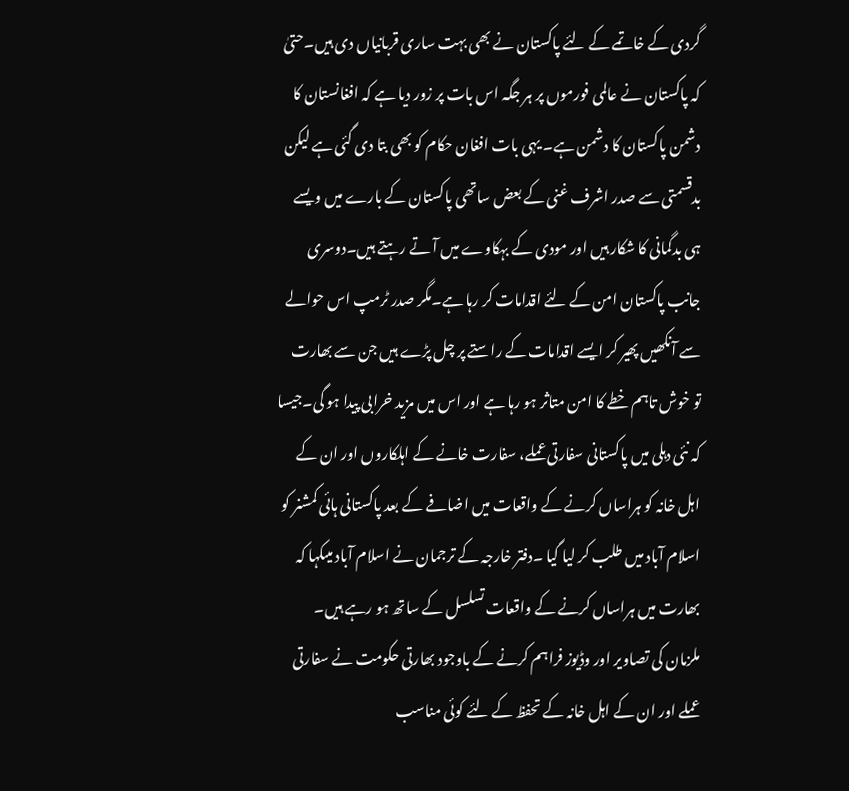گردی کے خاتمے کے لئے پاکستان نے بھی بہت ساری قربانیاں دی ہیں۔حتیٰ کہ پاکستان نے عالمی فورموں پر ہر جگہ اس بات پر زور دیا ہے کہ افغانستان کا دشمن پاکستان کا دشمن ہے۔ یہی بات افغان حکام کو بھی بتا دی گئی ہے لیکن بدقسمتی سے صدر اشرف غنی کے بعض ساتھی پاکستان کے بارے میں ویسے ہی بدگمانی کا شکار ہیں اور مودی کے بہکاوے میں آ تے رہتے ہیں۔دوسری جانب پاکستان امن کے لئے اقدامات کر رہا ہے۔مگر صدر ٹرمپ اس حوالے سے آنکھیں پھیر کر ایسے اقدامات کے راستے پر چل پڑے ہیں جن سے بھارت تو خوش تاہم خطے کا امن متاثر ہو رہا ہے اور اس میں مزید خرابی پیدا ہو گی۔جیسا کہ نئی دہلی میں پاکستانی سفارتی عملے، سفارت خانے کے اہلکاروں اور ان کے اہل خانہ کو ہراساں کرنے کے واقعات میں اضافے کے بعد پاکستانی ہائی کمشنر کو اسلام آباد میں طلب کر لیا گیا ۔دفتر خارجہ کے ترجمان نے اسلام آباد میںکہا کہ بھارت میں ہراساں کرنے کے واقعات تسلسل کے ساتھ ہو رہے ہیں۔ ملزمان کی تصاویر اور وڈیوز فراہم کرنے کے باوجود بھارتی حکومت نے سفارتی عملے اور ان کے اہل خانہ کے تحفظ کے لئے کوئی مناسب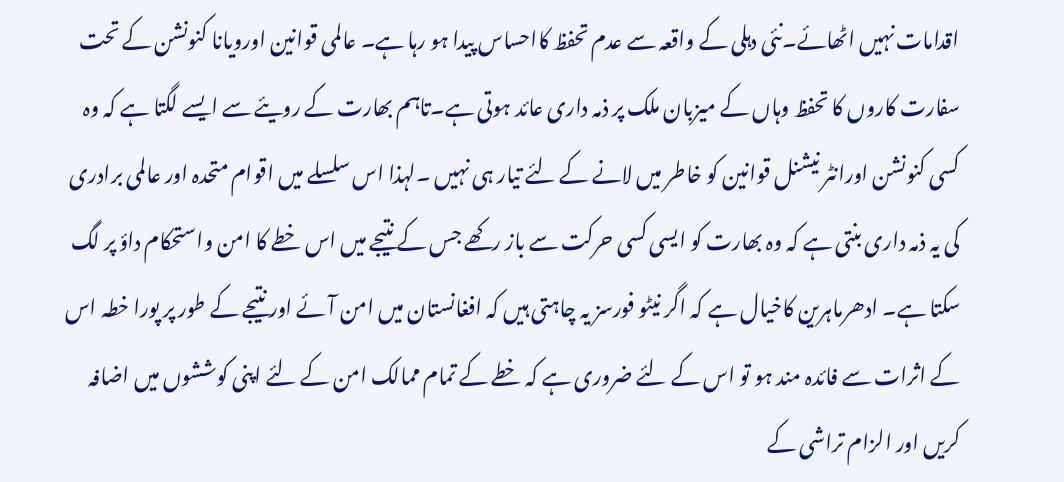اقدامات نہیں اٹھائے۔نئی دہلی کے واقعہ سے عدم تحفظ کااحساس پیدا ہو رہا ہے۔ عالمی قوانین اورویانا کنونشن کے تحت سفارت کاروں کا تحفظ وہاں کے میزبان ملک پر ذمہ داری عائد ہوتی ہے۔تاہم بھارت کے رویئے سے ایسے لگتا ہے کہ وہ کسی کنونشن اورانٹر نیشنل قوانین کو خاطر میں لانے کے لئے تیار ہی نہیں ۔لہذا اس سلسلے میں اقوام متحدہ اور عالمی برادری کی یہ ذمہ داری بنتی ہے کہ وہ بھارت کو ایسی کسی حرکت سے باز رکھے جس کے نتیجے میں اس خطے کا امن واستحکام داؤ پر لگ سکتا ہے۔ ادھرماہرین کاخیال ہے کہ اگر نیٹو فورسز یہ چاہتی ہیں کہ افغانستان میں امن آئے اور نتیجے کے طور پر پورا خطہ اس کے اثرات سے فائدہ مند ہو تو اس کے لئے ضروری ہے کہ خطے کے تمام ممالک امن کے لئے اپنی کوششوں میں اضافہ کریں اور الزام تراشی کے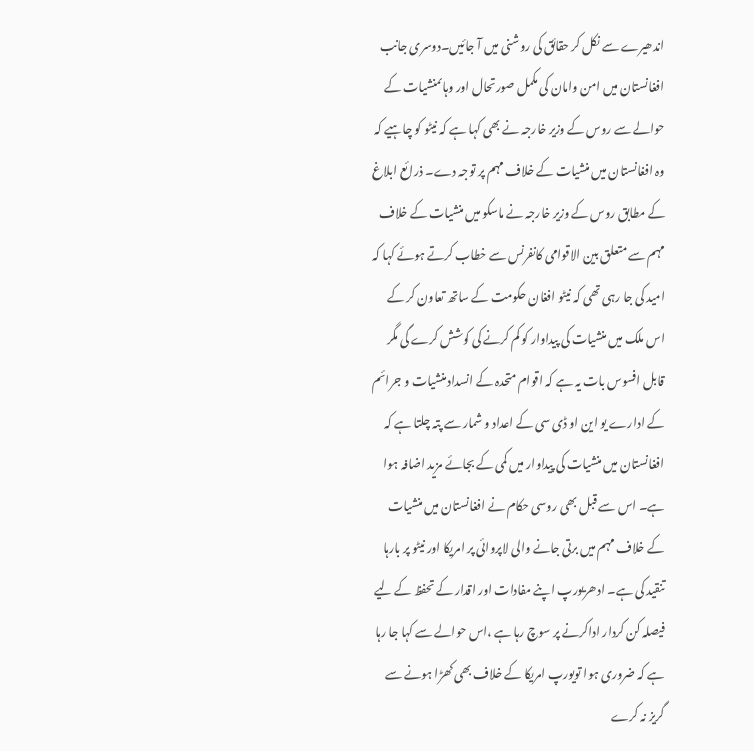اندھیرے سے نکل کر حقائق کی روشنی میں آ جائیں۔دوسری جانب افغانستان میں امن وامان کی مکمل صورتحال اور وہاںمنشیات کے حوالے سے روس کے وزیر خارجہ نے بھی کہا ہے کہ نیٹو کو چاہیے کہ وہ افغانستان میں منشیات کے خلاف مہم پر توجہ دے۔ ذرائع ابلاغ کے مطابق روس کے وزیر خارجہ نے ماسکو میں منشیات کے خلاف مہم سے متعلق بین الاقوامی کانفرنس سے خطاب کرتے ہوئے کہا کہ امید کی جا رہی تھی کہ نیٹو افغان حکومت کے ساتھ تعاون کر کے اس ملک میں منشیات کی پیداوار کو کم کرنے کی کوشش کرے گی مگر قابل افسوس بات یہ ہے کہ اقوام متحدہ کے انسداد منشیات و جرائم کے ادارے یو این او ڈی سی کے اعداد و شمار سے پتہ چلتا ہے کہ افغانستان میں منشیات کی پیداوار میں کمی کے بجائے مزید اضافہ ہوا ہے۔ اس سے قبل بھی روسی حکام نے افغانستان میں منشیات کے خلاف مہم میں برتی جانے والی لاپروائی پر امریکا اور نیٹو پر بارہا تنقید کی ہے۔ ادھریورپ اپنے مفادات اور اقدار کے تحفظ کے لیے فیصلہ کن کردار اداکرنے پر سوچ رہا ہے ،اس حوالے سے کہا جا رہا ہے کہ ضروری ہوا تویورپ امریکا کے خلاف بھی کھڑا ہونے سے گریز نہ کرے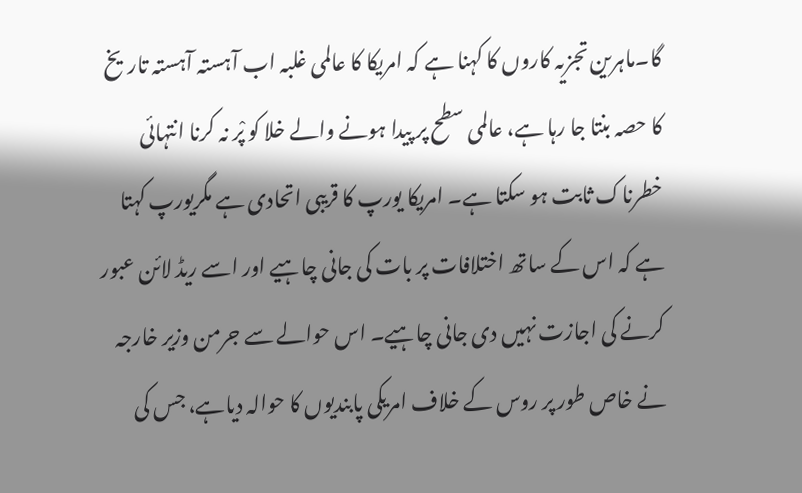گا۔ماہرین تجزیہ کاروں کا کہنا ہے کہ امریکا کا عالمی غلبہ اب آہستہ آہستہ تاریخ کا حصہ بنتا جا رہا ہے، عالمی سطح پر پیدا ہونے والے خلا کو پْر نہ کرنا انتہائی خطرناک ثابت ہو سکتا ہے۔ امریکا یورپ کا قریبی اتحادی ہے مگریورپ کہتا ہے کہ اس کے ساتھ اختلافات پر بات کی جانی چاہیے اور اسے ریڈ لائن عبور کرنے کی اجازت نہیں دی جانی چاہیے۔ اس حوالے سے جرمن وزیر خارجہ نے خاص طور پر روس کے خلاف امریکی پابندیوں کا حوالہ دیاہے، جس کی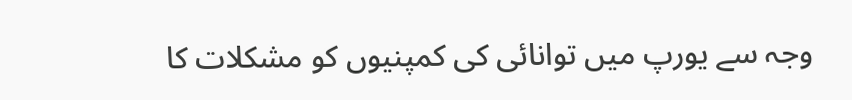وجہ سے یورپ میں توانائی کی کمپنیوں کو مشکلات کا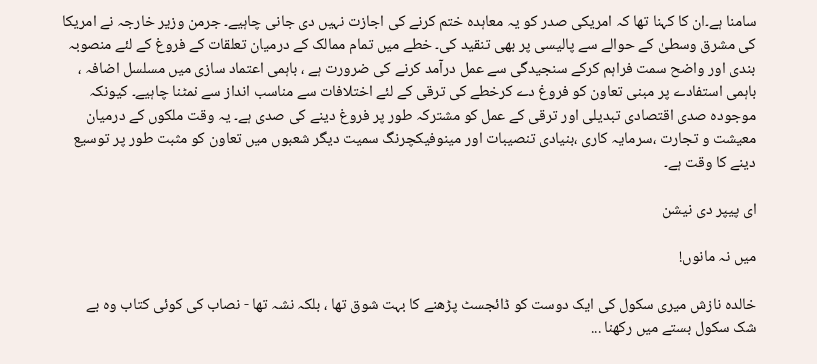سامنا ہے۔ان کا کہنا تھا کہ امریکی صدر کو یہ معاہدہ ختم کرنے کی اجازت نہیں دی جانی چاہیے۔ جرمن وزیر خارجہ نے امریکا کی مشرق وسطیٰ کے حوالے سے پالیسی پر بھی تنقید کی۔ خطے میں تمام ممالک کے درمیان تعلقات کے فروغ کے لئے منصوبہ بندی اور واضح سمت فراہم کرکے سنجیدگی سے عمل درآمد کرنے کی ضرورت ہے ، باہمی اعتماد سازی میں مسلسل اضافہ ، باہمی استفادے پر مبنی تعاون کو فروغ دے کرخطے کی ترقی کے لئے اختلافات سے مناسب انداز سے نمٹنا چاہیے۔ کیونکہ موجودہ صدی اقتصادی تبدیلی اور ترقی کے عمل کو مشترکہ طور پر فروغ دینے کی صدی ہے۔ یہ وقت ملکوں کے درمیان معیشت و تجارت ،سرمایہ کاری ،بنیادی تنصیبات اور مینوفیکچرنگ سمیت دیگر شعبوں میں تعاون کو مثبت طور پر توسیع دینے کا وقت ہے۔

ای پیپر دی نیشن

میں نہ مانوں!

خالدہ نازش میری سکول کی ایک دوست کو ڈائجسٹ پڑھنے کا بہت شوق تھا ، بلکہ نشہ تھا - نصاب کی کوئی کتاب وہ بے شک سکول بستے میں رکھنا ...